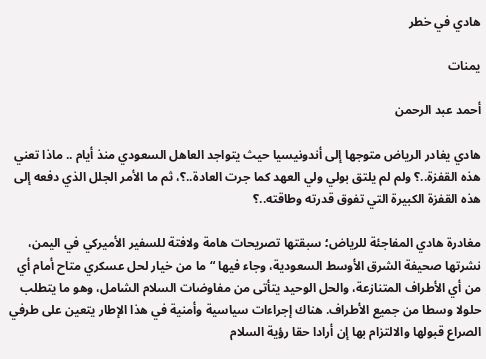هادي في خطر

يمنات

أحمد عبد الرحمن

هادي يغادر الرياض متوجها إلى أندونيسيا حيث يتواجد العاهل السعودي منذ أيام .. ماذا تعني هذه القفزة..؟ ولم لم يلتق بولي ولي العهد كما جرت العادة..؟، ثم ما الأمر الجلل الذي دفعه إلى هذه القفزة الكبيرة التي تفوق قدرته وطاقته..؟

مغادرة هادي المفاجئة للرياض؛ سبقتها تصريحات هامة ولافتة للسفير الأميركي في اليمن، نشرتها صحيفة الشرق الأوسط السعودية، وجاء فيها “ما من خيار لحل عسكري متاح أمام أي من أي الأطراف المتنازعة، والحل الوحيد يتأتى من مفاوضات السلام الشامل، وهو ما يتطلب حلولا وسطا من جميع الأطراف. هناك إجراءات سياسية وأمنية في هذا الإطار يتعين على طرفي الصراع قبولها والالتزام بها إن أرادا حقا رؤية السلام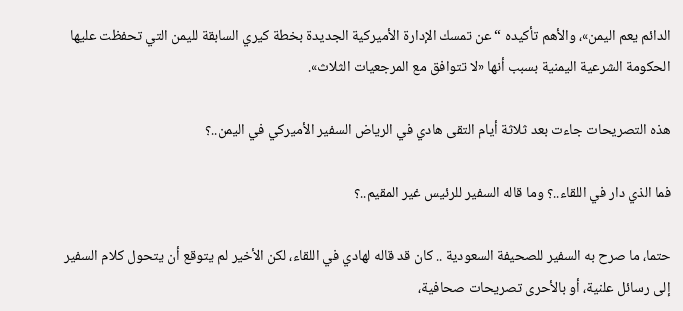الدائم يعم اليمن»، والأهم تأكيده “عن تمسك الإدارة الأميركية الجديدة بخطة كيري السابقة لليمن التي تحفظت عليها الحكومة الشرعية اليمنية بسبب أنها «لا تتوافق مع المرجعيات الثلاث».

هذه التصريحات جاءت بعد ثلاثة أيام التقى هادي في الرياض السفير الأميركي في اليمن..؟

فما الذي دار في اللقاء..؟ وما قاله السفير للرئيس غير المقيم..؟

حتما، ما صرح به السفير للصحيفة السعودية .. كان قد قاله لهادي في اللقاء، لكن الأخير لم يتوقع أن يتحول كلام السفير إلى رسائل علنية، أو بالأحرى تصريحات صحافية،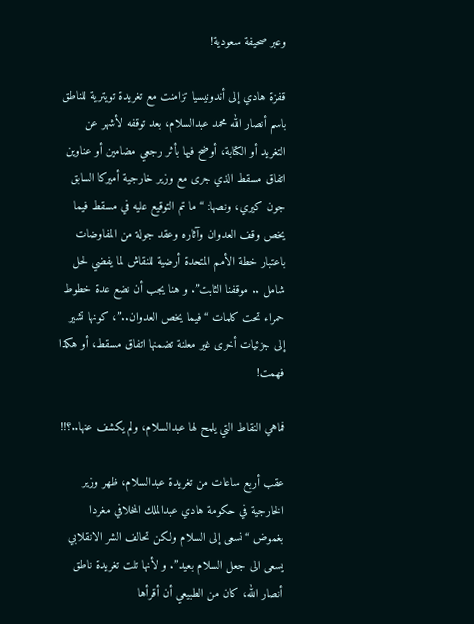وعبر صحيفة سعودية!

قفزة هادي إلى أندونيسيا تزامنت مع تغريدة تويترية للناطق باسم أنصار الله محمد عبدالسلام، بعد توقفه لأشهر عن التغريد أو الكتابة، أوضح فيها بأثر رجعي مضامين أو عناوين اتفاق مسقط الذي جرى مع وزير خارجية أميركا السابق جون كيري، ونصها: “ما تم التوقيع عليه في مسقط فيما يخص وقف العدوان وآثاره وعقد جولة من المفاوضات باعتبار خطة الأمم المتحدة أرضية للنقاش لما يفضي لحل شامل .. موقفنا الثابت”. و هنا يجب أن نضع عدة خطوط حمراء تحت كلمات “فيما يخص العدوان..”، كونها تشير إلى جزئيات أخرى غير معلنة تضمنها اتفاق مسقط، أو هكذا فهمت!

فماهي النقاط التي يلمح لها عبدالسلام، ولم يكشف عنها..؟!!

عقب أربع ساعات من تغريدة عبدالسلام، ظهر وزير الخارجية في حكومة هادي عبدالملك المخلافي مغردا بغموض “نسعى إلى السلام ولكن تحالف الشر الانقلابي يسعى الى جعل السلام بعيد”. و لأنها تلت تغريدة ناطق أنصار الله، كان من الطبيعي أن أقرأها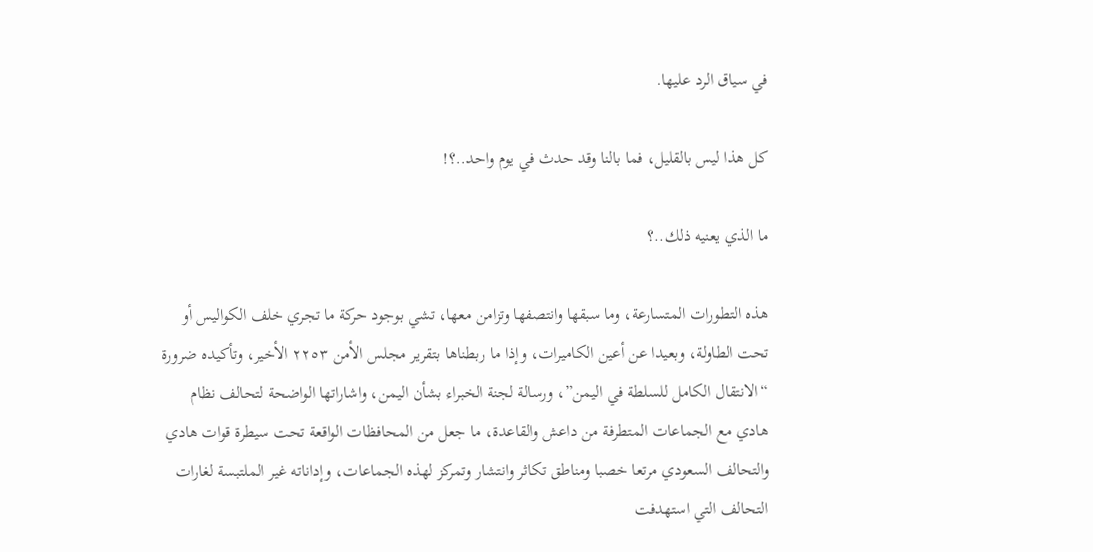في سياق الرد عليها.

كل هذا ليس بالقليل، فما بالنا وقد حدث في يوم واحد..؟!

ما الذي يعنيه ذلك..؟

هذه التطورات المتسارعة، وما سبقها وانتصفها وتزامن معها، تشي بوجود حركة ما تجري خلف الكواليس أو تحت الطاولة، وبعيدا عن أعين الكاميرات، وإذا ما ربطناها بتقرير مجلس الأمن ٢٢٥٣ الأخير، وتأكيده ضرورة “الانتقال الكامل للسلطة في اليمن”، ورسالة لجنة الخبراء بشأن اليمن، واشاراتها الواضحة لتحالف نظام هادي مع الجماعات المتطرفة من داعش والقاعدة، ما جعل من المحافظات الواقعة تحت سيطرة قوات هادي والتحالف السعودي مرتعا خصبا ومناطق تكاثر وانتشار وتمركز لهذه الجماعات، وإداناته غير الملتبسة لغارات التحالف التي استهدفت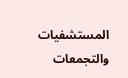المستشفيات والتجمعات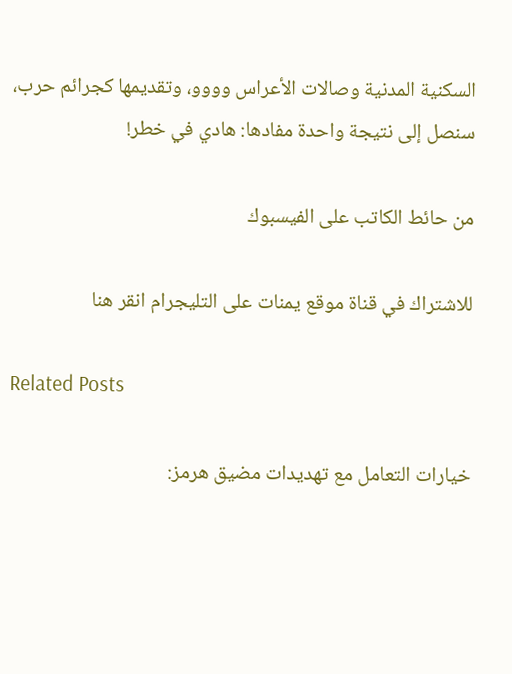السكنية المدنية وصالات الأعراس وووو، وتقديمها كجرائم حرب، سنصل إلى نتيجة واحدة مفادها: هادي في خطر!

من حائط الكاتب على الفيسبوك

للاشتراك في قناة موقع يمنات على التليجرام انقر هنا

Related Posts

خيارات التعامل مع تهديدات مضيق هرمز: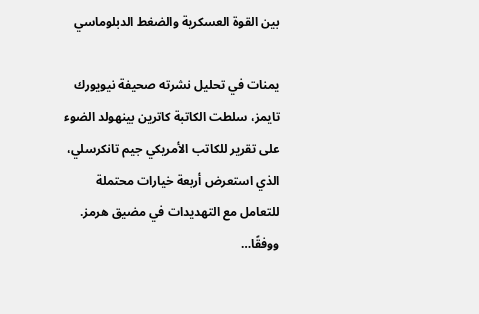بين القوة العسكرية والضغط الدبلوماسي

يمنات في تحليل نشرته صحيفة نيويورك تايمز، سلطت الكاتبة كاترين بينهولد الضوء على تقرير للكاتب الأمريكي جيم تانكرسلي، الذي استعرض أربعة خيارات محتملة للتعامل مع التهديدات في مضيق هرمز. ووفقًا…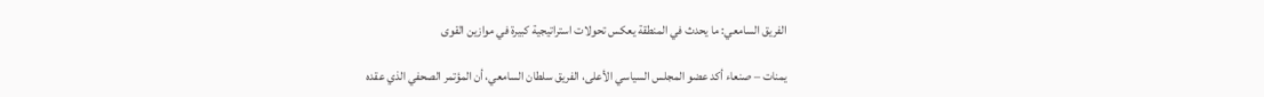الفريق السامعي: ما يحدث في المنطقة يعكس تحولات استراتيجية كبيرة في موازين القوى

يمنات – صنعاء أكد عضو المجلس السياسي الأعلى، الفريق سلطان السامعي، أن المؤتمر الصحفي الذي عقده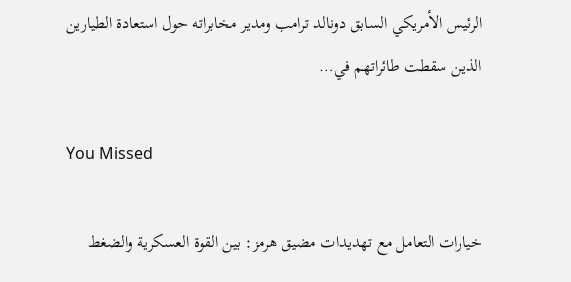الرئيس الأمريكي السابق دونالد ترامب ومدير مخابراته حول استعادة الطيارين الذين سقطت طائراتهم في…

You Missed

خيارات التعامل مع تهديدات مضيق هرمز: بين القوة العسكرية والضغط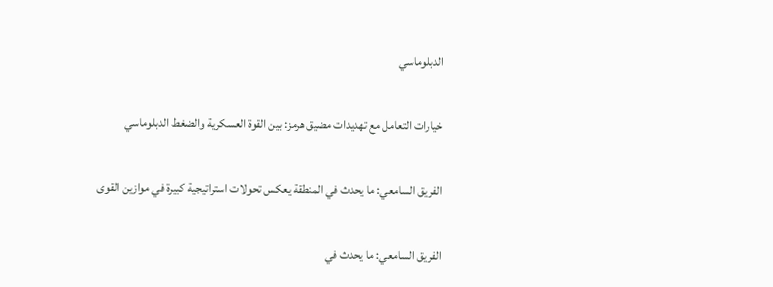الدبلوماسي

خيارات التعامل مع تهديدات مضيق هرمز: بين القوة العسكرية والضغط الدبلوماسي

الفريق السامعي: ما يحدث في المنطقة يعكس تحولات استراتيجية كبيرة في موازين القوى

الفريق السامعي: ما يحدث في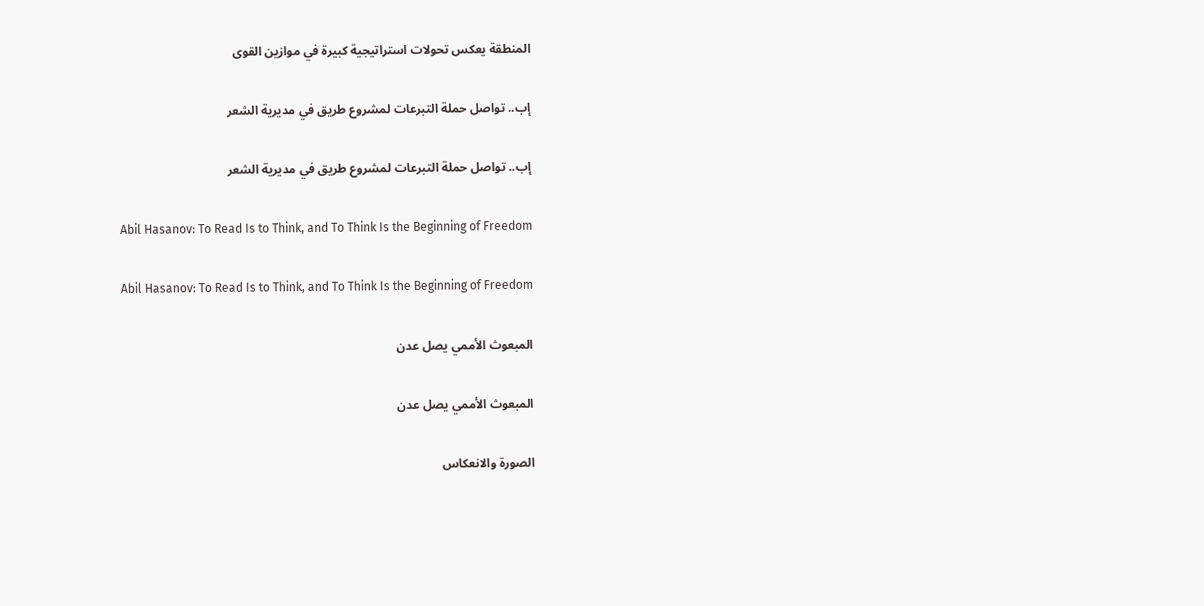المنطقة يعكس تحولات استراتيجية كبيرة في موازين القوى

إب.. تواصل حملة التبرعات لمشروع طريق في مديرية الشعر

إب.. تواصل حملة التبرعات لمشروع طريق في مديرية الشعر

Abil Hasanov: To Read Is to Think, and To Think Is the Beginning of Freedom

Abil Hasanov: To Read Is to Think, and To Think Is the Beginning of Freedom

المبعوث الأممي يصل عدن

المبعوث الأممي يصل عدن

الصورة والانعكاس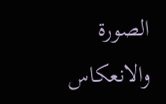الصورة والانعكاس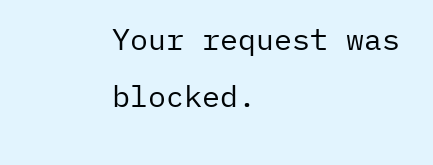Your request was blocked.